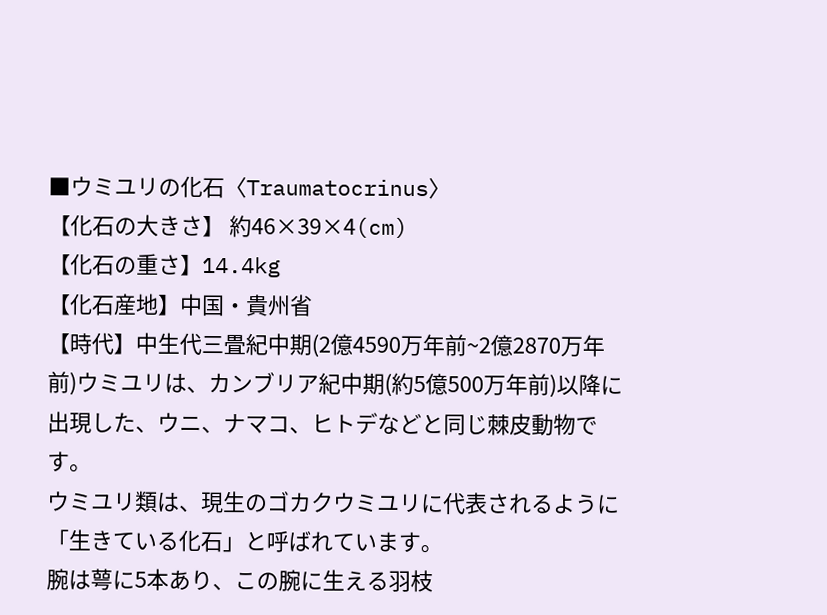■ウミユリの化石〈Traumatocrinus〉
【化石の大きさ】 約46×39×4(cm)
【化石の重さ】14.4kg
【化石産地】中国・貴州省
【時代】中生代三畳紀中期(2億4590万年前~2億2870万年前)ウミユリは、カンブリア紀中期(約5億500万年前)以降に出現した、ウニ、ナマコ、ヒトデなどと同じ棘皮動物です。
ウミユリ類は、現生のゴカクウミユリに代表されるように「生きている化石」と呼ばれています。
腕は萼に5本あり、この腕に生える羽枝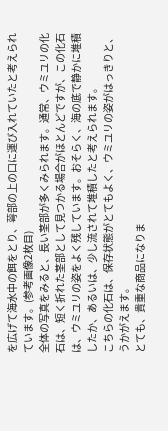を広げて海水中の餌をとり、萼部の上の口に運び入れていたと考えられています。(参考画像2枚目)
全体の写真をみると、長い茎部が多くみられます。通常、ウミユリの化石は、短く折れた茎部として見つかる場合がほとんどですが、この化石は、ウミユリの姿をよく残しています。おそらく、海の底で静かに堆積したか、あるいは、少し流されて堆積したと考えられます。
こちらの化石は、保存状態がとてもよく、ウミユリの姿がはっきりと、うかがえます。
とても、貴重な商品になりま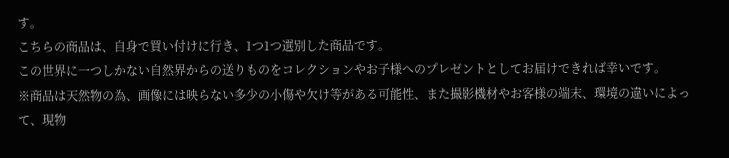す。
こちらの商品は、自身で買い付けに行き、1つ1つ選別した商品です。
この世界に一つしかない自然界からの送りものをコレクションやお子様へのプレゼントとしてお届けできれば幸いです。
※商品は天然物の為、画像には映らない多少の小傷や欠け等がある可能性、また撮影機材やお客様の端末、環境の違いによって、現物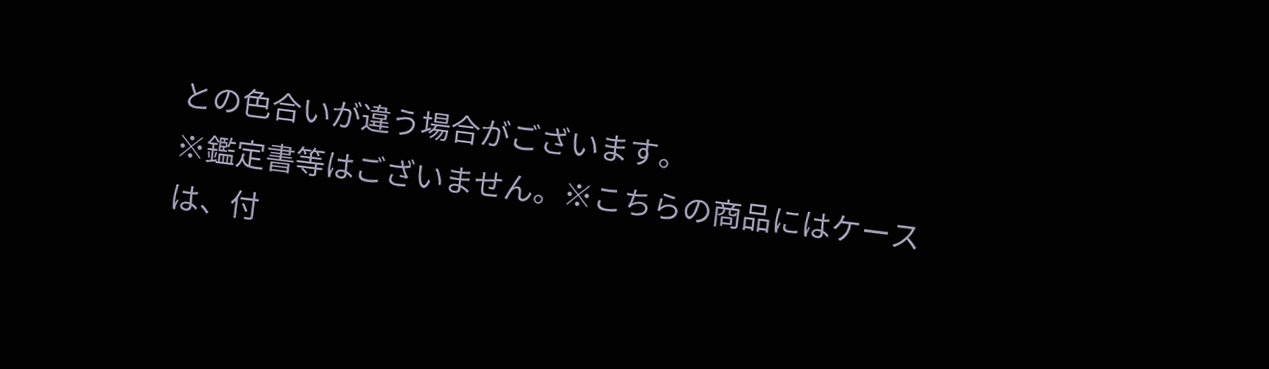との色合いが違う場合がございます。
※鑑定書等はございません。※こちらの商品にはケースは、付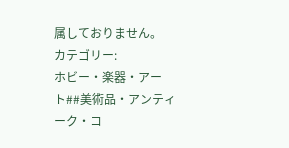属しておりません。
カテゴリー:
ホビー・楽器・アート##美術品・アンティーク・コ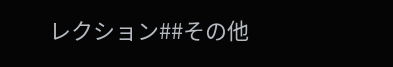レクション##その他